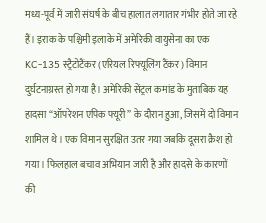मध्य-पूर्व में जारी संघर्ष के बीच हालात लगातार गंभीर होते जा रहे हैं। इराक के पश्चिमी इलाके में अमेरिकी वायुसेना का एक KC-135 स्ट्रैटोटैंकर (एरियल रिफ्यूलिंग टैंकर) विमान दुर्घटनाग्रस्त हो गया है। अमेरिकी सेंट्रल कमांड के मुताबिक यह हादसा “ऑपरेशन एपिक फ्यूरी” के दौरान हुआ, जिसमें दो विमान शामिल थे। एक विमान सुरक्षित उतर गया जबकि दूसरा क्रैश हो गया। फिलहाल बचाव अभियान जारी है और हादसे के कारणों की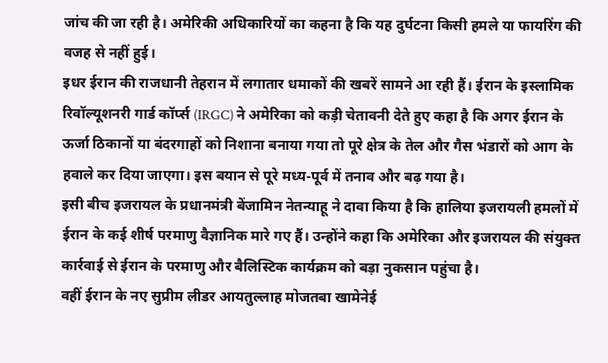जांच की जा रही है। अमेरिकी अधिकारियों का कहना है कि यह दुर्घटना किसी हमले या फायरिंग की वजह से नहीं हुई।
इधर ईरान की राजधानी तेहरान में लगातार धमाकों की खबरें सामने आ रही हैं। ईरान के इस्लामिक रिवॉल्यूशनरी गार्ड कॉर्प्स (IRGC) ने अमेरिका को कड़ी चेतावनी देते हुए कहा है कि अगर ईरान के ऊर्जा ठिकानों या बंदरगाहों को निशाना बनाया गया तो पूरे क्षेत्र के तेल और गैस भंडारों को आग के हवाले कर दिया जाएगा। इस बयान से पूरे मध्य-पूर्व में तनाव और बढ़ गया है।
इसी बीच इजरायल के प्रधानमंत्री बेंजामिन नेतन्याहू ने दावा किया है कि हालिया इजरायली हमलों में ईरान के कई शीर्ष परमाणु वैज्ञानिक मारे गए हैं। उन्होंने कहा कि अमेरिका और इजरायल की संयुक्त कार्रवाई से ईरान के परमाणु और बैलिस्टिक कार्यक्रम को बड़ा नुकसान पहुंचा है।
वहीं ईरान के नए सुप्रीम लीडर आयतुल्लाह मोजतबा खामेनेई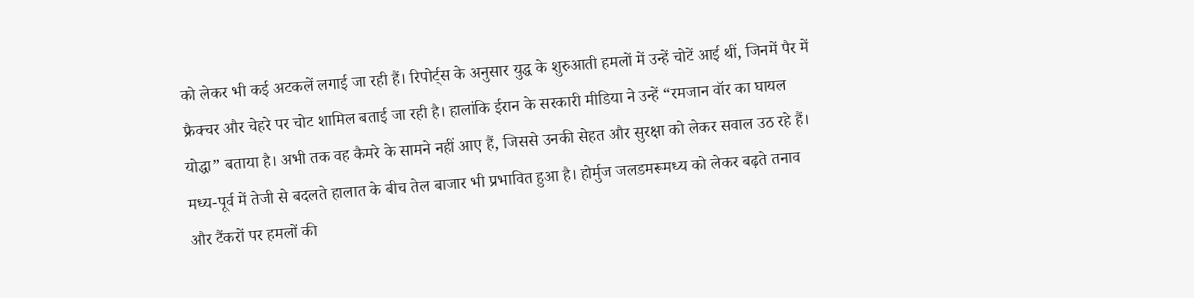को लेकर भी कई अटकलें लगाई जा रही हैं। रिपोर्ट्स के अनुसार युद्ध के शुरुआती हमलों में उन्हें चोटें आई थीं, जिनमें पैर में फ्रैक्चर और चेहरे पर चोट शामिल बताई जा रही है। हालांकि ईरान के सरकारी मीडिया ने उन्हें “रमजान वॉर का घायल योद्धा” बताया है। अभी तक वह कैमरे के सामने नहीं आए हैं, जिससे उनकी सेहत और सुरक्षा को लेकर सवाल उठ रहे हैं।
मध्य-पूर्व में तेजी से बदलते हालात के बीच तेल बाजार भी प्रभावित हुआ है। होर्मुज जलडमरूमध्य को लेकर बढ़ते तनाव और टैंकरों पर हमलों की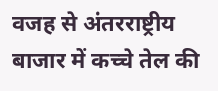वजह से अंतरराष्ट्रीय बाजार में कच्चे तेल की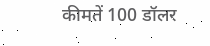कीमतें 100 डॉलर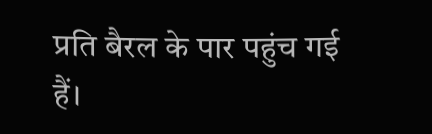प्रति बैरल के पार पहुंच गई हैं।